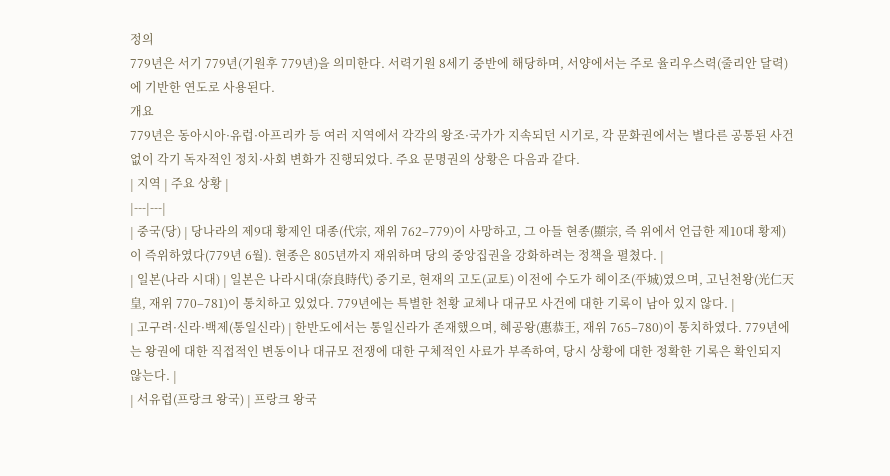정의
779년은 서기 779년(기원후 779년)을 의미한다. 서력기원 8세기 중반에 해당하며, 서양에서는 주로 율리우스력(줄리안 달력)에 기반한 연도로 사용된다.
개요
779년은 동아시아·유럽·아프리카 등 여러 지역에서 각각의 왕조·국가가 지속되던 시기로, 각 문화권에서는 별다른 공통된 사건 없이 각기 독자적인 정치·사회 변화가 진행되었다. 주요 문명권의 상황은 다음과 같다.
| 지역 | 주요 상황 |
|---|---|
| 중국(당) | 당나라의 제9대 황제인 대종(代宗, 재위 762–779)이 사망하고, 그 아들 현종(顯宗, 즉 위에서 언급한 제10대 황제)이 즉위하였다(779년 6월). 현종은 805년까지 재위하며 당의 중앙집권을 강화하려는 정책을 펼쳤다. |
| 일본(나라 시대) | 일본은 나라시대(奈良時代) 중기로, 현재의 고도(교토) 이전에 수도가 헤이조(平城)였으며, 고닌천왕(光仁天皇, 재위 770–781)이 통치하고 있었다. 779년에는 특별한 천황 교체나 대규모 사건에 대한 기록이 남아 있지 않다. |
| 고구려·신라·백제(통일신라) | 한반도에서는 통일신라가 존재했으며, 혜공왕(惠恭王, 재위 765–780)이 통치하였다. 779년에는 왕권에 대한 직접적인 변동이나 대규모 전쟁에 대한 구체적인 사료가 부족하여, 당시 상황에 대한 정확한 기록은 확인되지 않는다. |
| 서유럽(프랑크 왕국) | 프랑크 왕국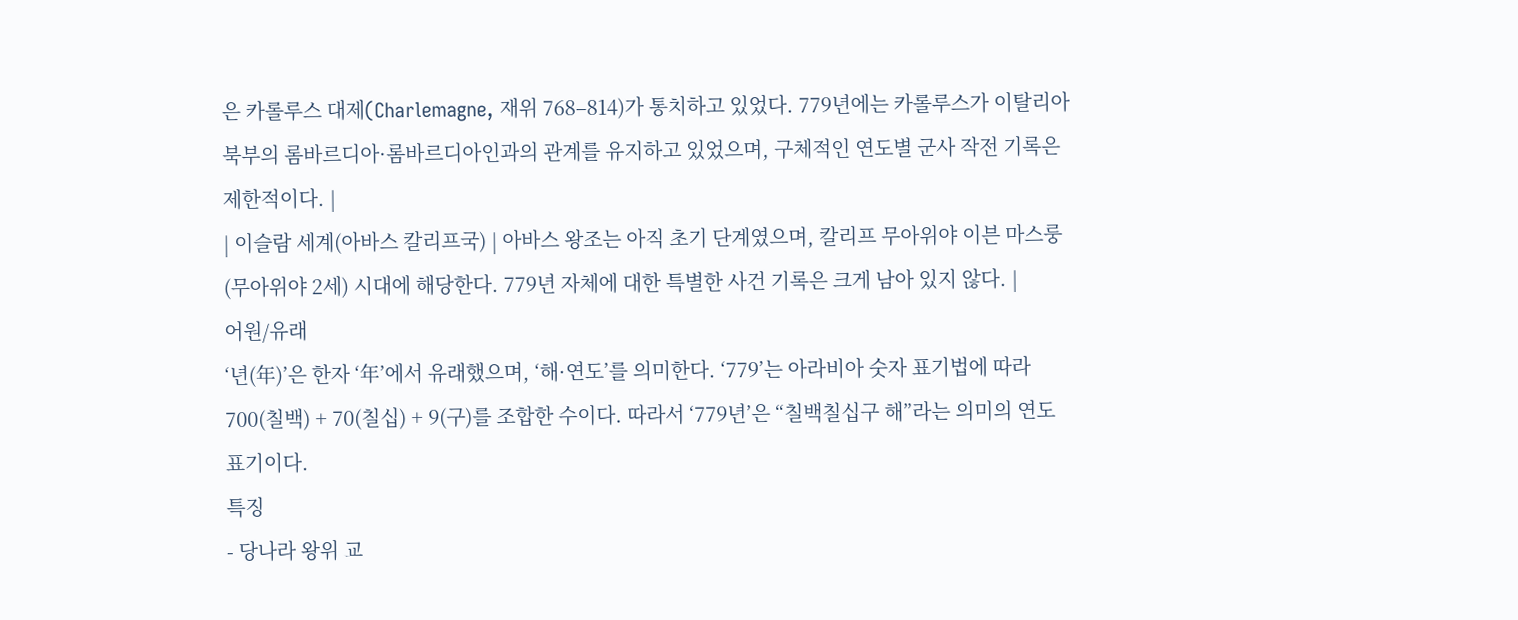은 카롤루스 대제(Charlemagne, 재위 768–814)가 통치하고 있었다. 779년에는 카롤루스가 이탈리아 북부의 롬바르디아·롬바르디아인과의 관계를 유지하고 있었으며, 구체적인 연도별 군사 작전 기록은 제한적이다. |
| 이슬람 세계(아바스 칼리프국) | 아바스 왕조는 아직 초기 단계였으며, 칼리프 무아위야 이븐 마스룽(무아위야 2세) 시대에 해당한다. 779년 자체에 대한 특별한 사건 기록은 크게 남아 있지 않다. |
어원/유래
‘년(年)’은 한자 ‘年’에서 유래했으며, ‘해·연도’를 의미한다. ‘779’는 아라비아 숫자 표기법에 따라 700(칠백) + 70(칠십) + 9(구)를 조합한 수이다. 따라서 ‘779년’은 “칠백칠십구 해”라는 의미의 연도 표기이다.
특징
- 당나라 왕위 교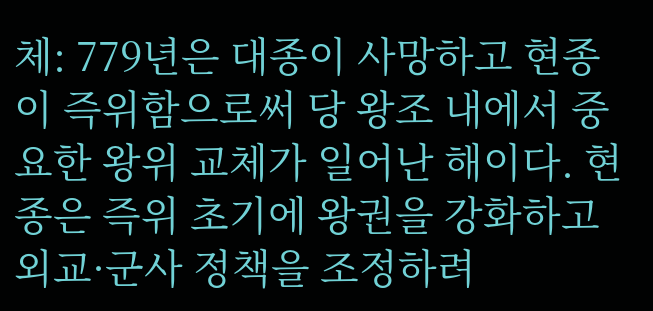체: 779년은 대종이 사망하고 현종이 즉위함으로써 당 왕조 내에서 중요한 왕위 교체가 일어난 해이다. 현종은 즉위 초기에 왕권을 강화하고 외교·군사 정책을 조정하려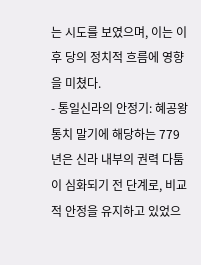는 시도를 보였으며, 이는 이후 당의 정치적 흐름에 영향을 미쳤다.
- 통일신라의 안정기: 혜공왕 통치 말기에 해당하는 779년은 신라 내부의 권력 다툼이 심화되기 전 단계로, 비교적 안정을 유지하고 있었으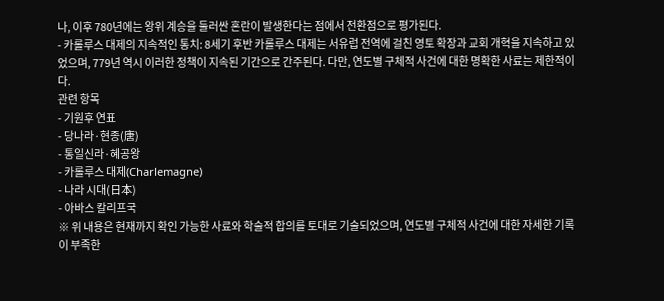나, 이후 780년에는 왕위 계승을 둘러싼 혼란이 발생한다는 점에서 전환점으로 평가된다.
- 카롤루스 대제의 지속적인 통치: 8세기 후반 카롤루스 대제는 서유럽 전역에 걸친 영토 확장과 교회 개혁을 지속하고 있었으며, 779년 역시 이러한 정책이 지속된 기간으로 간주된다. 다만, 연도별 구체적 사건에 대한 명확한 사료는 제한적이다.
관련 항목
- 기원후 연표
- 당나라·현종(唐)
- 통일신라·혜공왕
- 카롤루스 대제(Charlemagne)
- 나라 시대(日本)
- 아바스 칼리프국
※ 위 내용은 현재까지 확인 가능한 사료와 학술적 합의를 토대로 기술되었으며, 연도별 구체적 사건에 대한 자세한 기록이 부족한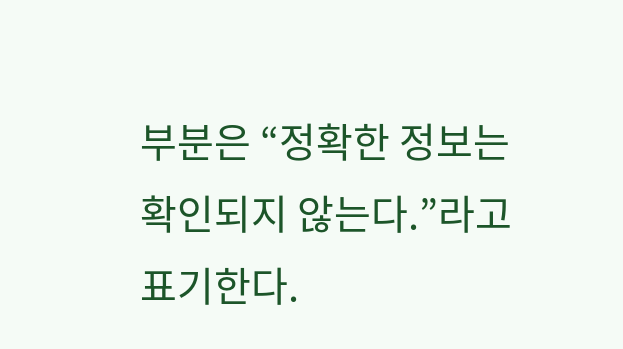부분은 “정확한 정보는 확인되지 않는다.”라고 표기한다.